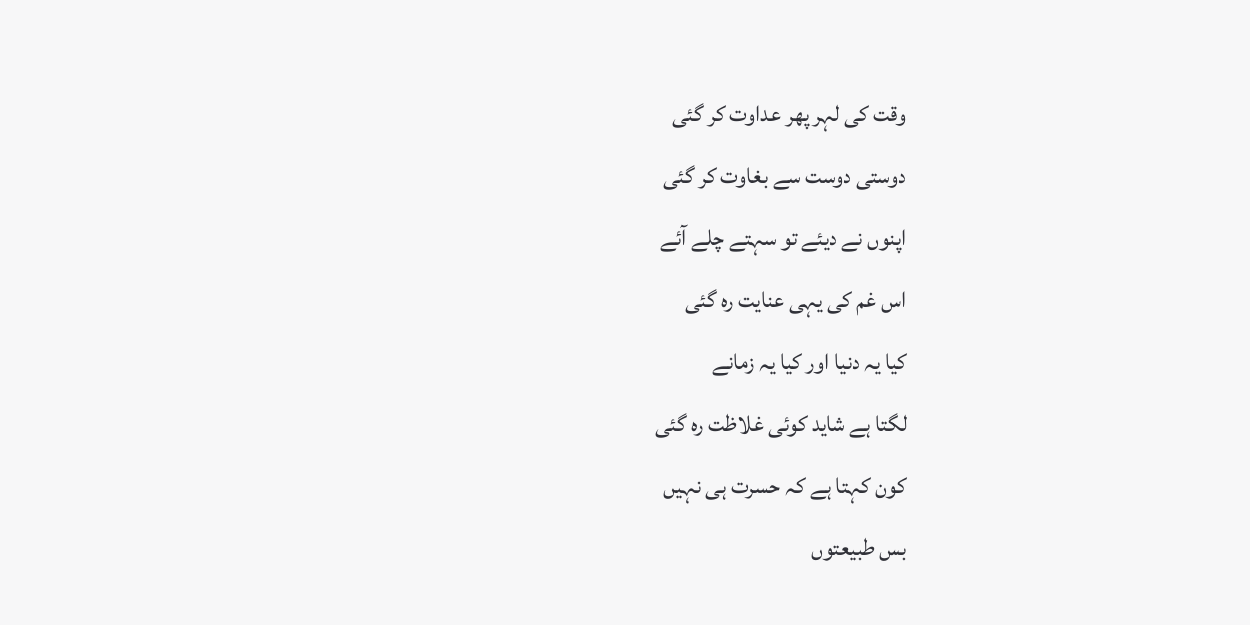وقت کی لہر پھر عداوت کر گئی
دوستی دوست سے بغاوت کر گئی
اپنوں نے دیئے تو سہتے چلے آئے
اس غم کی یہی عنایت رہ گئی
کیا یہ دنیا اور کیا یہ زمانے
لگتا ہے شاید کوئی غلاظت رہ گئی
کون کہتا ہے کہ حسرت ہی نہیں
بس طبیعتوں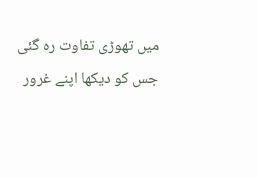میں تھوڑی تفاوت رہ گئی
جس کو دیکھا اپنے غرور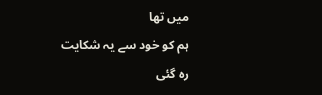میں تھا
ہم کو خود سے یہ شکایت رہ گئی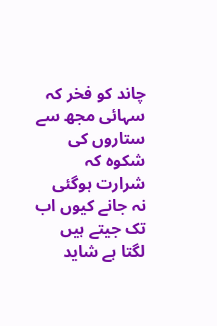چاند کو فخر کہ سہائی مجھ سے
ستاروں کی شکوہ کہ شرارت ہوگئی
نہ جانے کیوں اب تک جیتے ہیں
لگتا ہے شاید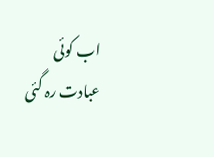اب کوئی عبادت رہ گئی